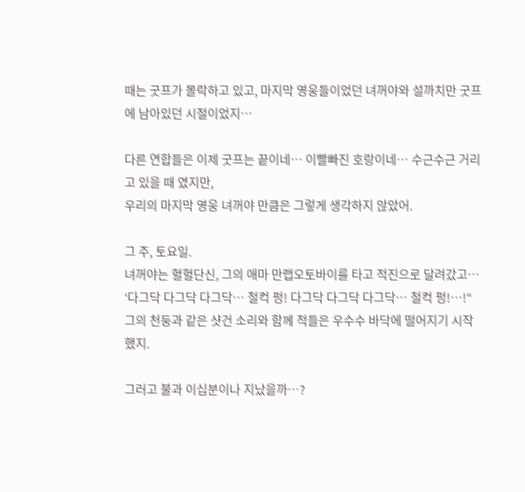때는 굿프가 몰락하고 있고, 마지막 영웅들이었던 녀꺼야와 설까치만 굿프에 남아있던 시절이었지…

다른 연합들은 이제 굿프는 끝이네… 이빨빠진 호랑이네… 수근수근 거리고 있을 때 였지만,
우리의 마지막 영웅 녀꺼야 만큼은 그렇게 생각하지 않았어.

그 주, 토요일.
녀꺼야는 혈혈단신, 그의 애마 만랩오토바이를 타고 적진으로 달려갔고…
‘다그닥 다그닥 다그닥… 철컥 펑! 다그닥 다그닥 다그닥… 철컥 펑!…!“
그의 천둥과 같은 샷건 소리와 함께 적들은 우수수 바닥에 떨어지기 시작했지.

그러고 불과 이십분이나 지났을까…?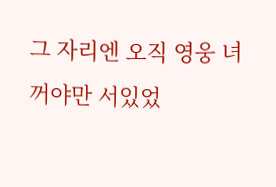그 자리엔 오직 영웅 녀꺼야만 서있었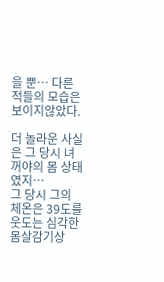을 뿐… 다른 적들의 모습은 보이지않았다.

더 놀라운 사실은 그 당시 녀꺼야의 몸 상태였지…
그 당시 그의 체온은 39도를 웃도는 심각한 몸살감기상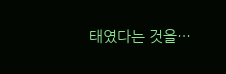태였다는 것을…